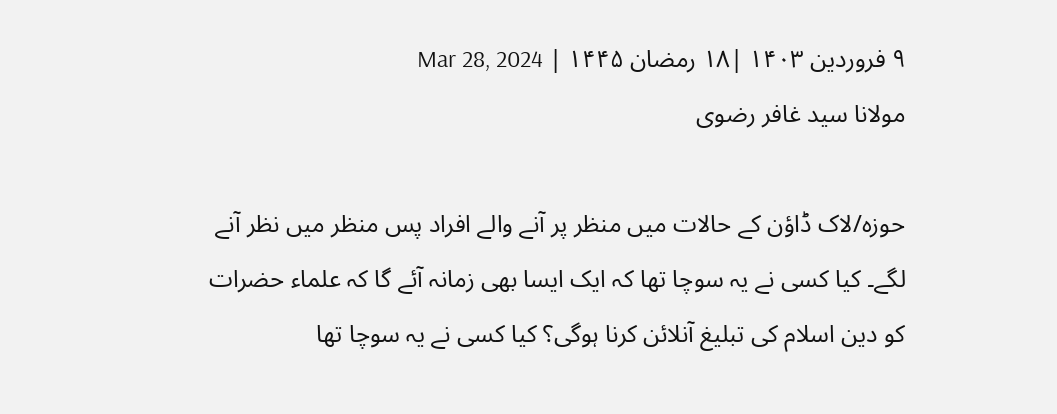۹ فروردین ۱۴۰۳ |۱۸ رمضان ۱۴۴۵ | Mar 28, 2024
مولانا سید غافر رضوی

حوزہ/لاک ڈاؤن کے حالات میں منظر پر آنے والے افراد پس منظر میں نظر آنے لگے۔ کیا کسی نے یہ سوچا تھا کہ ایک ایسا بھی زمانہ آئے گا کہ علماء حضرات کو دین اسلام کی تبلیغ آنلائن کرنا ہوگی؟ کیا کسی نے یہ سوچا تھا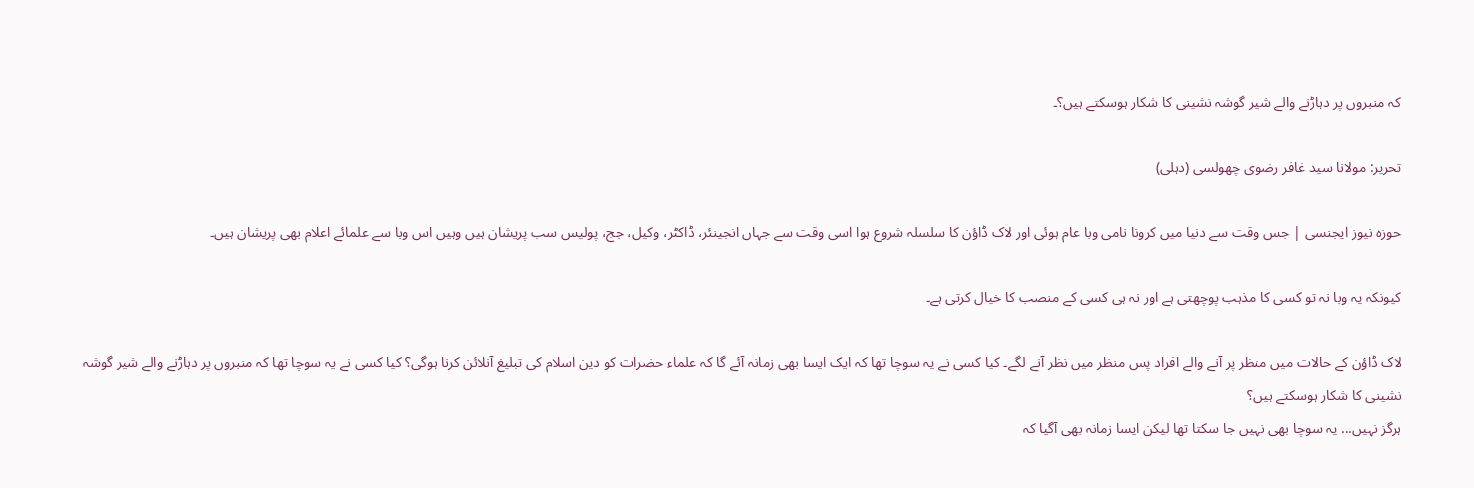کہ منبروں پر دہاڑنے والے شیر گوشہ نشینی کا شکار ہوسکتے ہیں؟۔

تحریر: مولانا سید غافر رضوی چھولسی (دہلی)

حوزہ نیوز ایجنسی | جس وقت سے دنیا میں کرونا نامی وبا عام ہوئی اور لاک ڈاؤن کا سلسلہ شروع ہوا اسی وقت سے جہاں انجینئر، ڈاکٹر، وکیل، جج، پولیس سب پریشان ہیں وہیں اس وبا سے علمائے اعلام بھی پریشان ہیں۔

کیونکہ یہ وبا نہ تو کسی کا مذہب پوچھتی ہے اور نہ ہی کسی کے منصب کا خیال کرتی ہے۔

لاک ڈاؤن کے حالات میں منظر پر آنے والے افراد پس منظر میں نظر آنے لگے۔ کیا کسی نے یہ سوچا تھا کہ ایک ایسا بھی زمانہ آئے گا کہ علماء حضرات کو دین اسلام کی تبلیغ آنلائن کرنا ہوگی؟ کیا کسی نے یہ سوچا تھا کہ منبروں پر دہاڑنے والے شیر گوشہ نشینی کا شکار ہوسکتے ہیں؟
ہرگز نہیں... یہ سوچا بھی نہیں جا سکتا تھا لیکن ایسا زمانہ بھی آگیا کہ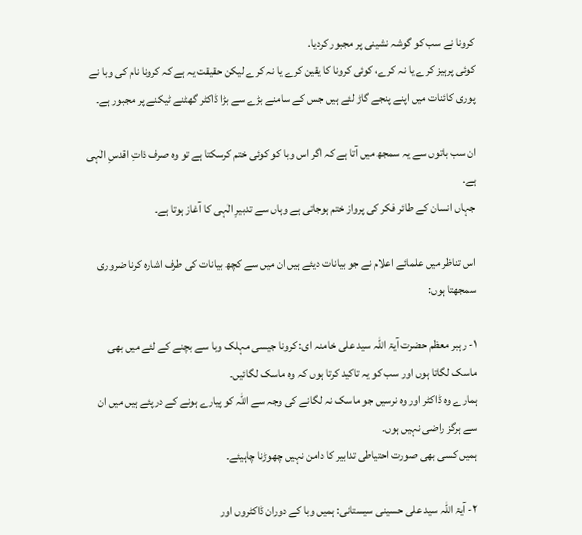کرونا نے سب کو گوشہ نشینی پر مجبور کردیا.
کوئی پرہیز کرے یا نہ کرے، کوئی کرونا کا یقین کرے یا نہ کرے لیکن حقیقت یہ ہے کہ کرونا نام کی وبا نے پوری کائنات میں اپنے پنجے گاڑ لئے ہیں جس کے سامنے بڑے سے بڑا ڈاکٹر گھٹنے ٹیکنے پر مجبور ہے۔

ان سب باتوں سے یہ سمجھ میں آتا ہے کہ اگر اس وبا کو کوئی ختم کرسکتا ہے تو وہ صرف ذاتِ اقدسِ الٰہی ہے.
جہاں انسان کے طائر فکر کی پرواز ختم ہوجاتی ہے وہاں سے تدبیرِ الٰہی کا آغاز ہوتا ہے۔

اس تناظر میں علمائے اعلام نے جو بیانات دیئے ہیں ان میں سے کچھ بیانات کی طرف اشارہ کرنا ضروری سمجھتا ہوں:

۱- رہبر معظم حضرت آیۃ اللہ سید علی خامنہ ای: کرونا جیسی مہلک وبا سے بچنے کے لئے میں بھی ماسک لگاتا ہوں اور سب کو یہ تاکید کرتا ہوں کہ وہ ماسک لگائیں۔
ہمارے وہ ڈاکٹر اور وہ نرسیں جو ماسک نہ لگانے کی وجہ سے اللہ کو پیارے ہونے کے درپئے ہیں میں ان سے ہرگز راضی نہیں ہوں۔
ہمیں کسی بھی صورت احتیاطی تدابیر کا دامن نہیں چھوڑنا چاہیئے۔

۲- آیۃ اللہ سید علی حسینی سیستانی: ہمیں وبا کے دوران ڈاکٹروں اور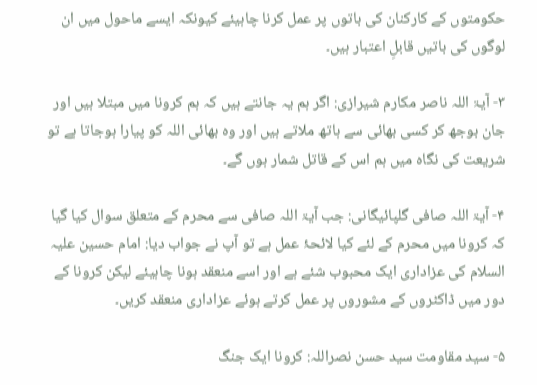حکومتوں کے کارکنان کی باتوں پر عمل کرنا چاہیئے کیونکہ ایسے ماحول میں ان لوگوں کی باتیں قابلِ اعتبار ہیں۔

۳- آیۃ اللہ ناصر مکارم شیرازی: اگر ہم یہ جانتے ہیں کہ ہم کرونا میں مبتلا ہیں اور جان بوجھ کر کسی بھائی سے ہاتھ ملاتے ہیں اور وہ بھائی اللہ کو پیارا ہوجاتا ہے تو شریعت کی نگاہ میں ہم اس کے قاتل شمار ہوں گے۔

۴- آیۃ اللہ صافی گلپائیگانی: جب آیۃ اللہ صافی سے محرم کے متعلق سوال کیا گیا کہ کرونا میں محرم کے لئے کیا لائحۂ عمل ہے تو آپ نے جواب دیا: امام حسین علیہ السلام کی عزاداری ایک محبوب شئے ہے اور اسے منعقد ہونا چاہیئے لیکن کرونا کے دور میں ڈاکٹروں کے مشوروں پر عمل کرتے ہوئے عزاداری منعقد کریں۔

۵- سید مقاومت سید حسن نصراللہ: کرونا ایک جنگ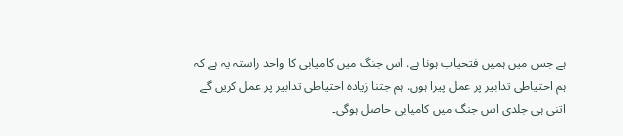ہے جس میں ہمیں فتحیاب ہونا ہے. اس جنگ میں کامیابی کا واحد راستہ یہ ہے کہ ہم احتیاطی تدابیر پر عمل پیرا ہوں. ہم جتنا زیادہ احتیاطی تدابیر پر عمل کریں گے اتنی ہی جلدی اس جنگ میں کامیابی حاصل ہوگی۔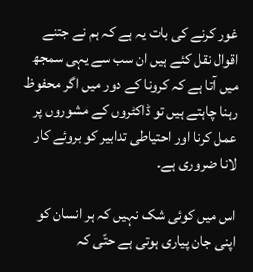غور کرنے کی بات یہ ہے کہ ہم نے جتنے اقوال نقل کئے ہیں ان سب سے یہی سمجھ میں آتا ہے کہ کرونا کے دور میں اگر محفوظ رہنا چاہتے ہیں تو ڈاکٹروں کے مشوروں پر عمل کرنا اور احتیاطی تدابیر کو بروئے کار لانا ضروری ہے۔

اس میں کوئی شک نہیں کہ ہر انسان کو اپنی جان پیاری ہوتی ہے حتّی کہ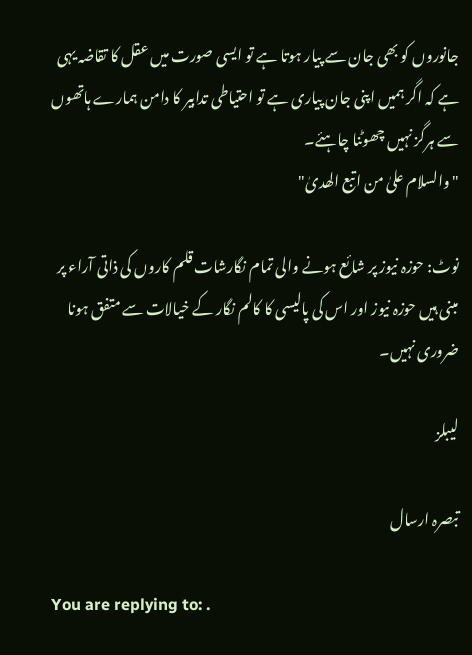جانوروں کو بھی جان سے پیار ہوتا ہے تو ایسی صورت میں عقل کا تقاضہ یہی ہے کہ اگر ہمیں اپنی جان پیاری ہے تو احتیاطی تدابیر کا دامن ہمارے ہاتھوں سے ہرگز نہیں چھوٹنا چاہئے۔
"والسلام علیٰ من اتبع الھدیٰ"

نوٹ: حوزہ نیوز پر شائع ہونے والی تمام نگارشات قلم کاروں کی ذاتی آراء پر مبنی ہیں حوزہ نیوز اور اس کی پالیسی کا کالم نگار کے خیالات سے متفق ہونا ضروری نہیں۔

لیبلز

تبصرہ ارسال

You are replying to: .